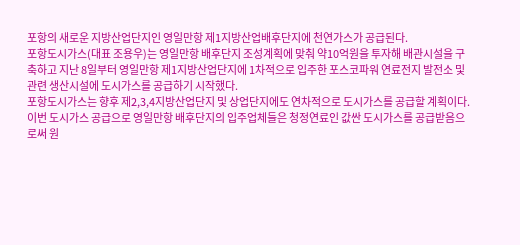포항의 새로운 지방산업단지인 영일만항 제1지방산업배후단지에 천연가스가 공급된다.
포항도시가스(대표 조용우)는 영일만항 배후단지 조성계획에 맞춰 약10억원을 투자해 배관시설을 구축하고 지난 8일부터 영일만항 제1지방산업단지에 1차적으로 입주한 포스코파워 연료전지 발전소 및 관련 생산시설에 도시가스를 공급하기 시작했다.
포항도시가스는 향후 제2,3,4지방산업단지 및 상업단지에도 연차적으로 도시가스를 공급할 계획이다.
이번 도시가스 공급으로 영일만항 배후단지의 입주업체들은 청정연료인 값싼 도시가스를 공급받음으로써 원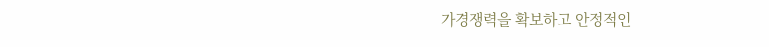가경쟁력을 확보하고 안정적인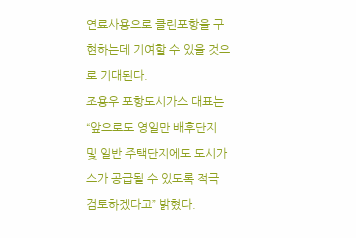연료사용으로 클린포항을 구현하는데 기여할 수 있을 것으로 기대된다.
조용우 포항도시가스 대표는 “앞으로도 영일만 배후단지 및 일반 주택단지에도 도시가스가 공급될 수 있도록 적극 검토하겠다고” 밝혔다.